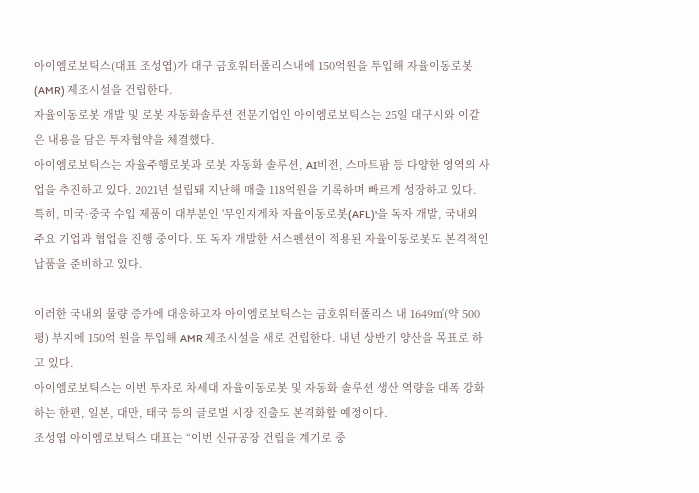아이엠로보틱스(대표 조성엽)가 대구 금호워터폴리스내에 150억원을 투입해 자율이동로봇(AMR) 제조시설을 건립한다.
자율이동로봇 개발 및 로봇 자동화솔루션 전문기업인 아이엠로보틱스는 25일 대구시와 이같은 내용을 담은 투자협약을 체결했다.
아이엠로보틱스는 자율주행로봇과 로봇 자동화 솔루션, AI비전, 스마트팜 등 다양한 영역의 사업을 추진하고 있다. 2021년 설립돼 지난해 매출 118억원을 기록하며 빠르게 성장하고 있다.
특히, 미국·중국 수입 제품이 대부분인 '무인지게차 자율이동로봇(AFL)'을 독자 개발, 국내외 주요 기업과 협업을 진행 중이다. 또 독자 개발한 서스펜션이 적용된 자율이동로봇도 본격적인 납품을 준비하고 있다.

이러한 국내외 물량 증가에 대응하고자 아이엠로보틱스는 금호워터폴리스 내 1649㎡(약 500평) 부지에 150억 원을 투입해 AMR 제조시설을 새로 건립한다. 내년 상반기 양산을 목표로 하고 있다.
아이엠로보틱스는 이번 투자로 차세대 자율이동로봇 및 자동화 솔루션 생산 역량을 대폭 강화하는 한편, 일본, 대만, 태국 등의 글로벌 시장 진출도 본격화할 예정이다.
조성엽 아이엠로보틱스 대표는 “이번 신규공장 건립을 계기로 중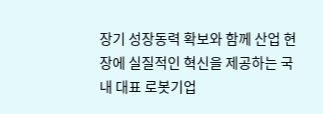장기 성장동력 확보와 함께 산업 현장에 실질적인 혁신을 제공하는 국내 대표 로봇기업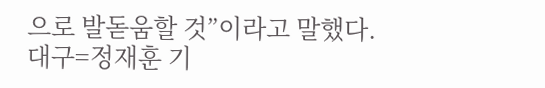으로 발돋움할 것”이라고 말했다.
대구=정재훈 기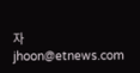자 jhoon@etnews.com